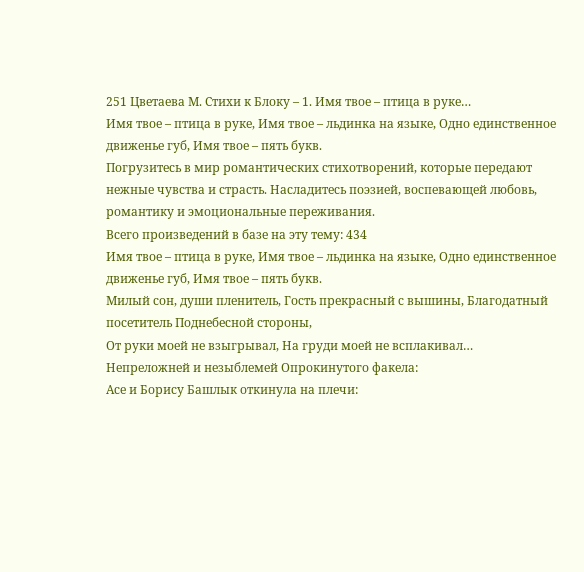251 Цветаева М. Стихи к Блоку – 1. Имя твое – птица в руке…
Имя твое – птица в руке, Имя твое – льдинка на языке, Одно единственное движенье губ, Имя твое – пять букв.
Погрузитесь в мир романтических стихотворений, которые передают нежные чувства и страсть. Насладитесь поэзией, воспевающей любовь, романтику и эмоциональные переживания.
Всего произведений в базе на эту тему: 434
Имя твое – птица в руке, Имя твое – льдинка на языке, Одно единственное движенье губ, Имя твое – пять букв.
Милый сон, души пленитель, Гость прекрасный с вышины, Благодатный посетитель Поднебесной стороны,
От руки моей не взыгрывал, На груди моей не всплакивал… Непреложней и незыблемей Опрокинутого факела:
Асе и Борису Башлык откинула на плечи: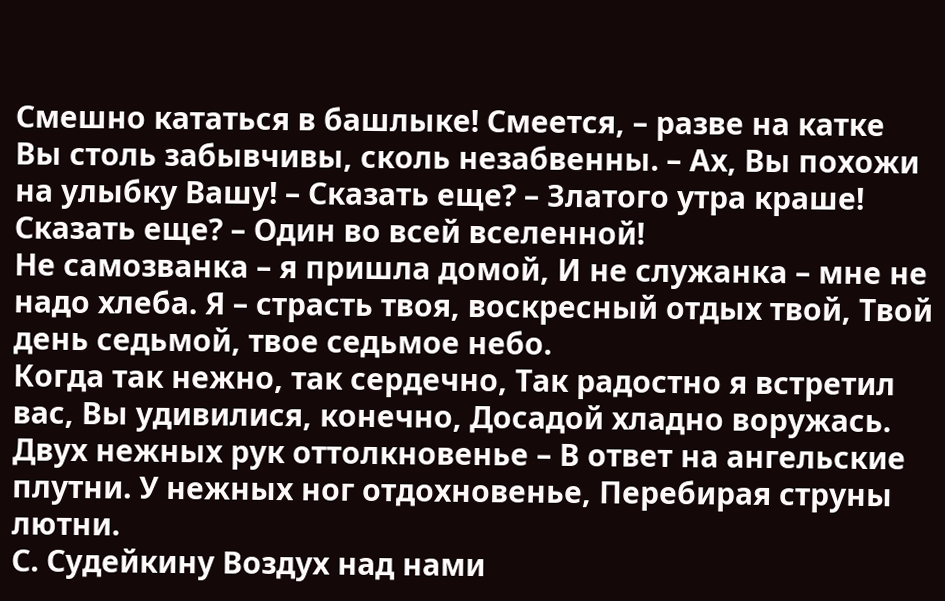Смешно кататься в башлыке! Смеется, – разве на катке
Вы столь забывчивы, сколь незабвенны. – Ах, Вы похожи на улыбку Вашу! – Сказать еще? – Златого утра краше! Сказать еще? – Один во всей вселенной!
Не самозванка – я пришла домой, И не служанка – мне не надо хлеба. Я – страсть твоя, воскресный отдых твой, Твой день седьмой, твое седьмое небо.
Когда так нежно, так сердечно, Так радостно я встретил вас, Вы удивилися, конечно, Досадой хладно воружась.
Двух нежных рук оттолкновенье – В ответ на ангельские плутни. У нежных ног отдохновенье, Перебирая струны лютни.
С. Судейкину Воздух над нами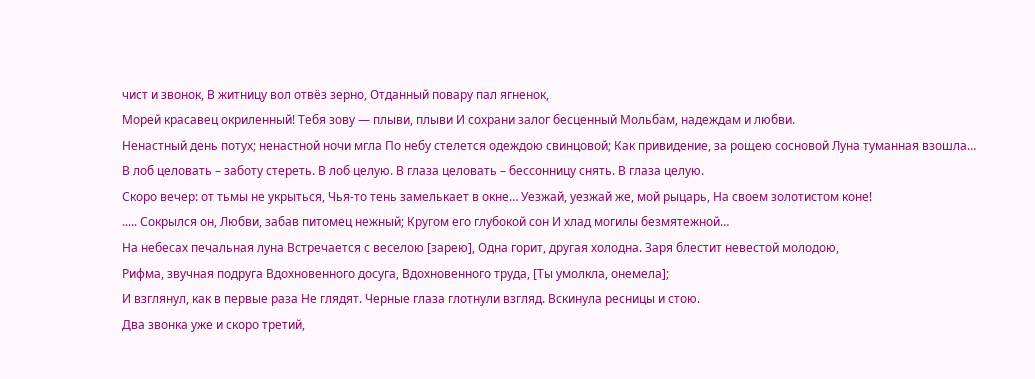чист и звонок, В житницу вол отвёз зерно, Отданный повару пал ягненок,
Морей красавец окриленный! Тебя зову — плыви, плыви И сохрани залог бесценный Мольбам, надеждам и любви.
Ненастный день потух; ненастной ночи мгла По небу стелется одеждою свинцовой; Как привидение, за рощею сосновой Луна туманная взошла…
В лоб целовать – заботу стереть. В лоб целую. В глаза целовать – бессонницу снять. В глаза целую.
Скоро вечер: от тьмы не укрыться, Чья-то тень замелькает в окне… Уезжай, уезжай же, мой рыцарь, На своем золотистом коне!
..... Сокрылся он, Любви, забав питомец нежный; Кругом его глубокой сон И хлад могилы безмятежной…
На небесах печальная луна Встречается с веселою [зарею], Одна горит, другая холодна. Заря блестит невестой молодою,
Рифма, звучная подруга Вдохновенного досуга, Вдохновенного труда, [Ты умолкла, онемела];
И взглянул, как в первые раза Не глядят. Черные глаза глотнули взгляд. Вскинула ресницы и стою.
Два звонка уже и скоро третий,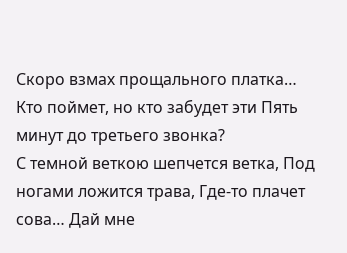Скоро взмах прощального платка… Кто поймет, но кто забудет эти Пять минут до третьего звонка?
С темной веткою шепчется ветка, Под ногами ложится трава, Где-то плачет сова… Дай мне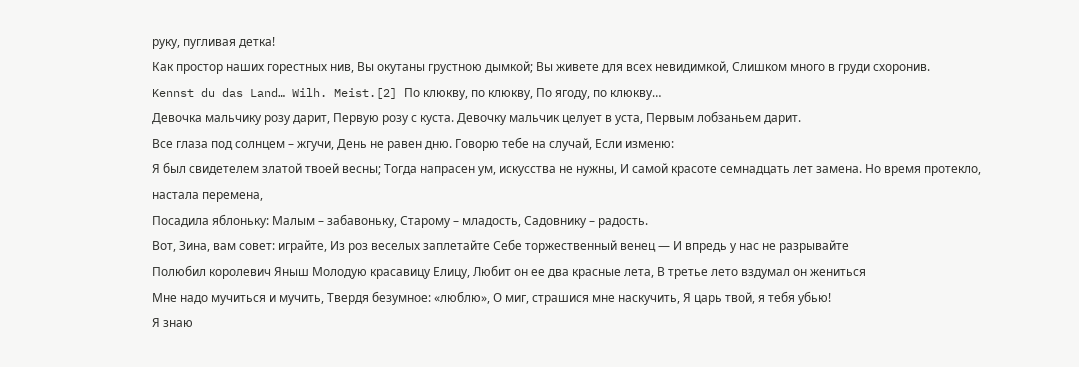руку, пугливая детка!
Как простор наших горестных нив, Вы окутаны грустною дымкой; Вы живете для всех невидимкой, Слишком много в груди схоронив.
Kennst du das Land… Wilh. Meist.[2] По клюкву, по клюкву, По ягоду, по клюкву…
Девочка мальчику розу дарит, Первую розу с куста. Девочку мальчик целует в уста, Первым лобзаньем дарит.
Все глаза под солнцем – жгучи, День не равен дню. Говорю тебе на случай, Если изменю:
Я был свидетелем златой твоей весны; Тогда напрасен ум, искусства не нужны, И самой красоте семнадцать лет замена. Но время протекло, настала перемена,
Посадила яблоньку: Малым – забавоньку, Старому – младость, Садовнику – радость.
Вот, Зина, вам совет: играйте, Из роз веселых заплетайте Себе торжественный венец — И впредь у нас не разрывайте
Полюбил королевич Яныш Молодую красавицу Елицу, Любит он ее два красные лета, В третье лето вздумал он жениться
Мне надо мучиться и мучить, Твердя безумное: «люблю», О миг, страшися мне наскучить, Я царь твой, я тебя убью!
Я знаю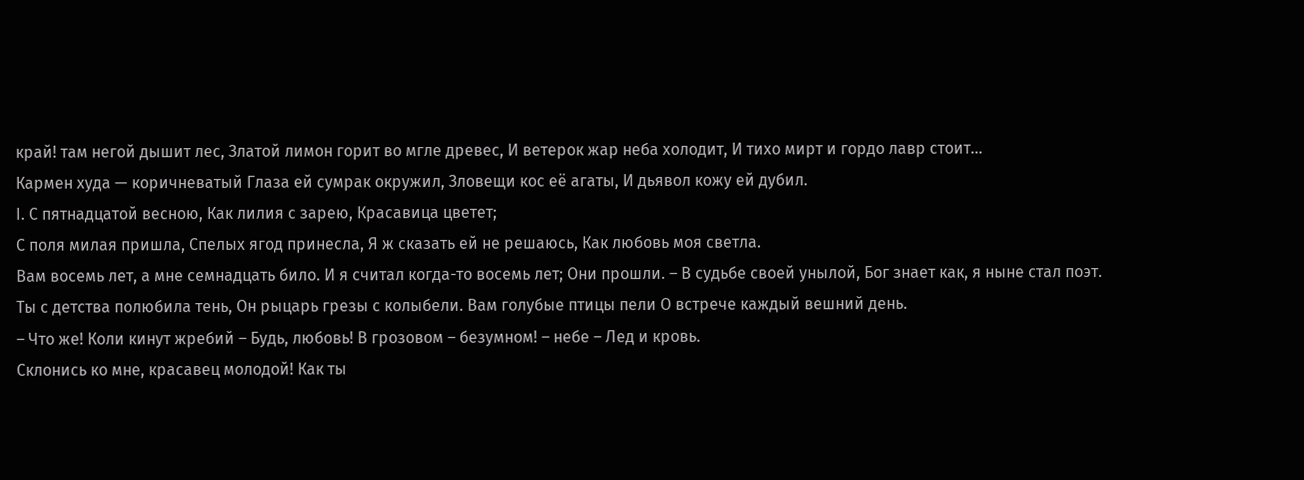край! там негой дышит лес, Златой лимон горит во мгле древес, И ветерок жар неба холодит, И тихо мирт и гордо лавр стоит…
Кармен худа — коричневатый Глаза ей сумрак окружил, Зловещи кос её агаты, И дьявол кожу ей дубил.
I. С пятнадцатой весною, Как лилия с зарею, Красавица цветет;
С поля милая пришла, Спелых ягод принесла, Я ж сказать ей не решаюсь, Как любовь моя светла.
Вам восемь лет, а мне семнадцать било. И я считал когда-то восемь лет; Они прошли. – В судьбе своей унылой, Бог знает как, я ныне стал поэт.
Ты с детства полюбила тень, Он рыцарь грезы с колыбели. Вам голубые птицы пели О встрече каждый вешний день.
– Что же! Коли кинут жребий – Будь, любовь! В грозовом – безумном! – небе – Лед и кровь.
Склонись ко мне, красавец молодой! Как ты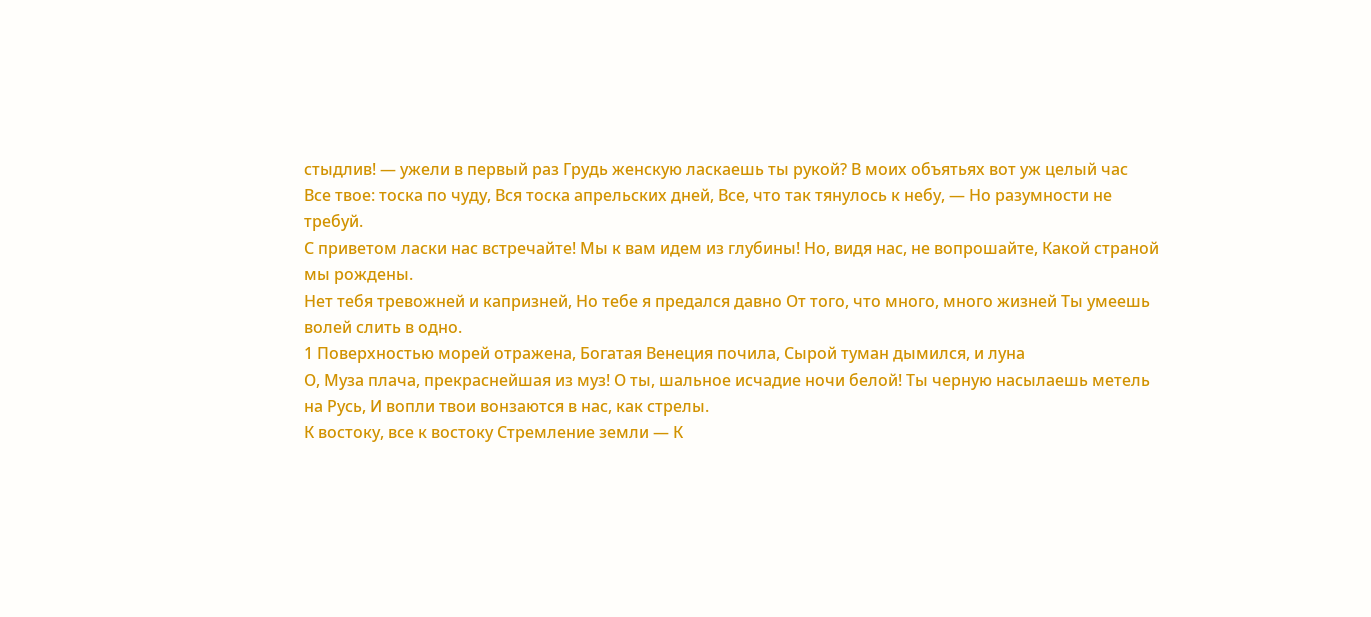стыдлив! — ужели в первый раз Грудь женскую ласкаешь ты рукой? В моих объятьях вот уж целый час
Все твое: тоска по чуду, Вся тоска апрельских дней, Все, что так тянулось к небу, — Но разумности не требуй.
С приветом ласки нас встречайте! Мы к вам идем из глубины! Но, видя нас, не вопрошайте, Какой страной мы рождены.
Нет тебя тревожней и капризней, Но тебе я предался давно От того, что много, много жизней Ты умеешь волей слить в одно.
1 Поверхностью морей отражена, Богатая Венеция почила, Сырой туман дымился, и луна
О, Муза плача, прекраснейшая из муз! О ты, шальное исчадие ночи белой! Ты черную насылаешь метель на Русь, И вопли твои вонзаются в нас, как стрелы.
К востоку, все к востоку Стремление земли — К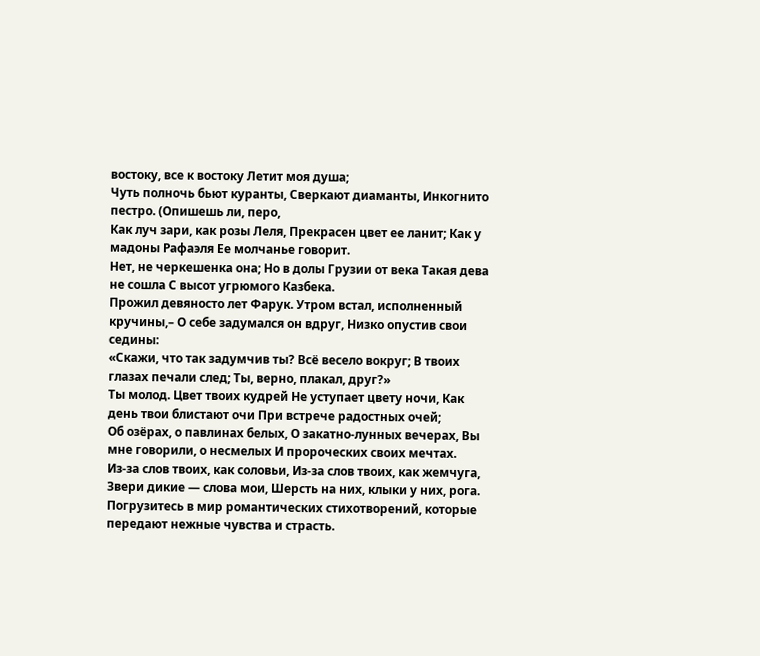востоку, все к востоку Летит моя душа;
Чуть полночь бьют куранты, Сверкают диаманты, Инкогнито пестро. (Опишешь ли, перо,
Как луч зари, как розы Леля, Прекрасен цвет ее ланит; Как у мадоны Рафаэля Ее молчанье говорит.
Нет, не черкешенка она; Но в долы Грузии от века Такая дева не сошла С высот угрюмого Казбека.
Прожил девяносто лет Фарук. Утром встал, исполненный кручины,– О себе задумался он вдруг, Низко опустив свои седины:
«Скажи, что так задумчив ты? Всё весело вокруг; В твоих глазах печали след; Ты, верно, плакал, друг?»
Ты молод. Цвет твоих кудрей Не уступает цвету ночи, Как день твои блистают очи При встрече радостных очей;
Об озёрах, о павлинах белых, О закатно-лунных вечерах, Вы мне говорили, о несмелых И пророческих своих мечтах.
Из-за слов твоих, как соловьи, Из-за слов твоих, как жемчуга, Звери дикие — слова мои, Шерсть на них, клыки у них, рога.
Погрузитесь в мир романтических стихотворений, которые передают нежные чувства и страсть.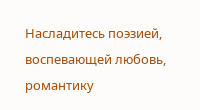Насладитесь поэзией, воспевающей любовь, романтику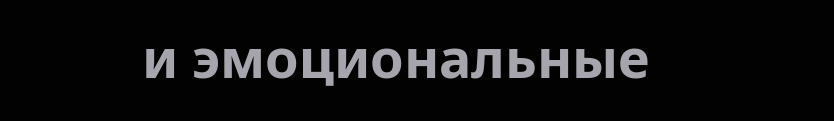и эмоциональные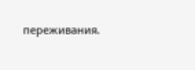переживания.